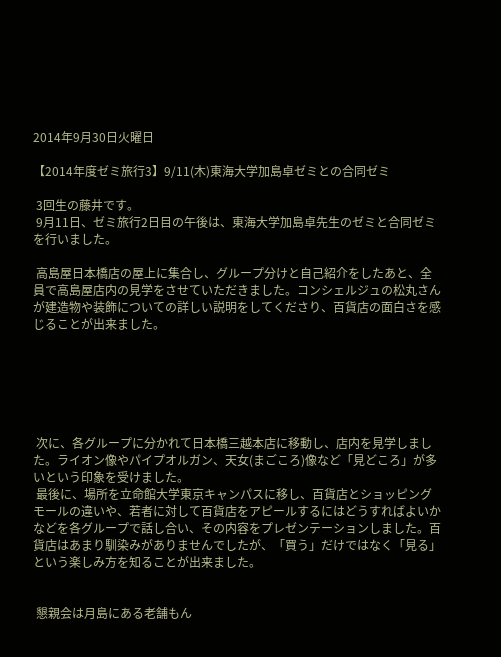2014年9月30日火曜日

【2014年度ゼミ旅行3】9/11(木)東海大学加島卓ゼミとの合同ゼミ

 3回生の藤井です。
 9月11日、ゼミ旅行2日目の午後は、東海大学加島卓先生のゼミと合同ゼミを行いました。

 高島屋日本橋店の屋上に集合し、グループ分けと自己紹介をしたあと、全員で高島屋店内の見学をさせていただきました。コンシェルジュの松丸さんが建造物や装飾についての詳しい説明をしてくださり、百貨店の面白さを感じることが出来ました。






 次に、各グループに分かれて日本橋三越本店に移動し、店内を見学しました。ライオン像やパイプオルガン、天女(まごころ)像など「見どころ」が多いという印象を受けました。
 最後に、場所を立命館大学東京キャンパスに移し、百貨店とショッピングモールの違いや、若者に対して百貨店をアピールするにはどうすればよいかなどを各グループで話し合い、その内容をプレゼンテーションしました。百貨店はあまり馴染みがありませんでしたが、「買う」だけではなく「見る」という楽しみ方を知ることが出来ました。


 懇親会は月島にある老舗もん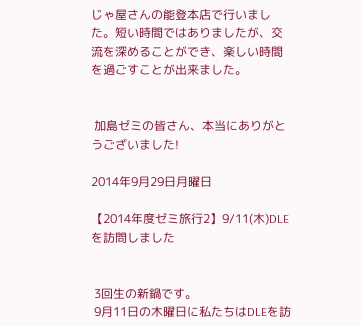じゃ屋さんの能登本店で行いました。短い時間ではありましたが、交流を深めることができ、楽しい時間を過ごすことが出来ました。


 加島ゼミの皆さん、本当にありがとうございました!

2014年9月29日月曜日

【2014年度ゼミ旅行2】9/11(木)DLEを訪問しました


 3回生の新鍋です。
 9月11日の木曜日に私たちはDLEを訪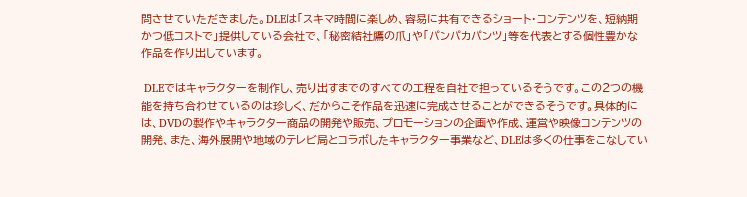問させていただきました。DLEは「スキマ時間に楽しめ、容易に共有できるショート・コンテンツを、短納期かつ低コストで」提供している会社で、「秘密結社鷹の爪」や「パンパカパンツ」等を代表とする個性豊かな作品を作り出しています。

 DLEではキャラクターを制作し、売り出すまでのすべての工程を自社で担っているそうです。この2つの機能を持ち合わせているのは珍しく、だからこそ作品を迅速に完成させることができるそうです。具体的には、DVDの製作やキャラクター商品の開発や販売、プロモーションの企画や作成、運営や映像コンテンツの開発、また、海外展開や地域のテレビ局とコラボしたキャラクター事業など、DLEは多くの仕事をこなしてい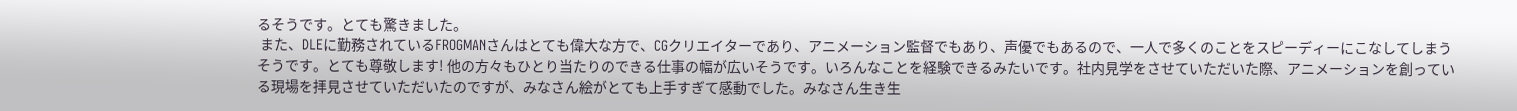るそうです。とても驚きました。
 また、DLEに勤務されているFROGMANさんはとても偉大な方で、CGクリエイターであり、アニメーション監督でもあり、声優でもあるので、一人で多くのことをスピーディーにこなしてしまうそうです。とても尊敬します! 他の方々もひとり当たりのできる仕事の幅が広いそうです。いろんなことを経験できるみたいです。社内見学をさせていただいた際、アニメーションを創っている現場を拝見させていただいたのですが、みなさん絵がとても上手すぎて感動でした。みなさん生き生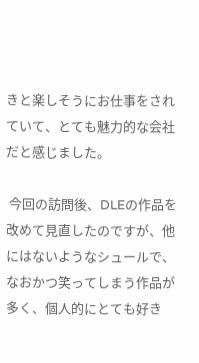きと楽しそうにお仕事をされていて、とても魅力的な会社だと感じました。

 今回の訪問後、DLEの作品を改めて見直したのですが、他にはないようなシュールで、なおかつ笑ってしまう作品が多く、個人的にとても好き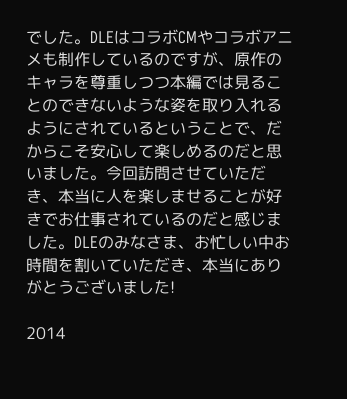でした。DLEはコラボCMやコラボアニメも制作しているのですが、原作のキャラを尊重しつつ本編では見ることのできないような姿を取り入れるようにされているということで、だからこそ安心して楽しめるのだと思いました。今回訪問させていただき、本当に人を楽しませることが好きでお仕事されているのだと感じました。DLEのみなさま、お忙しい中お時間を割いていただき、本当にありがとうございました!

2014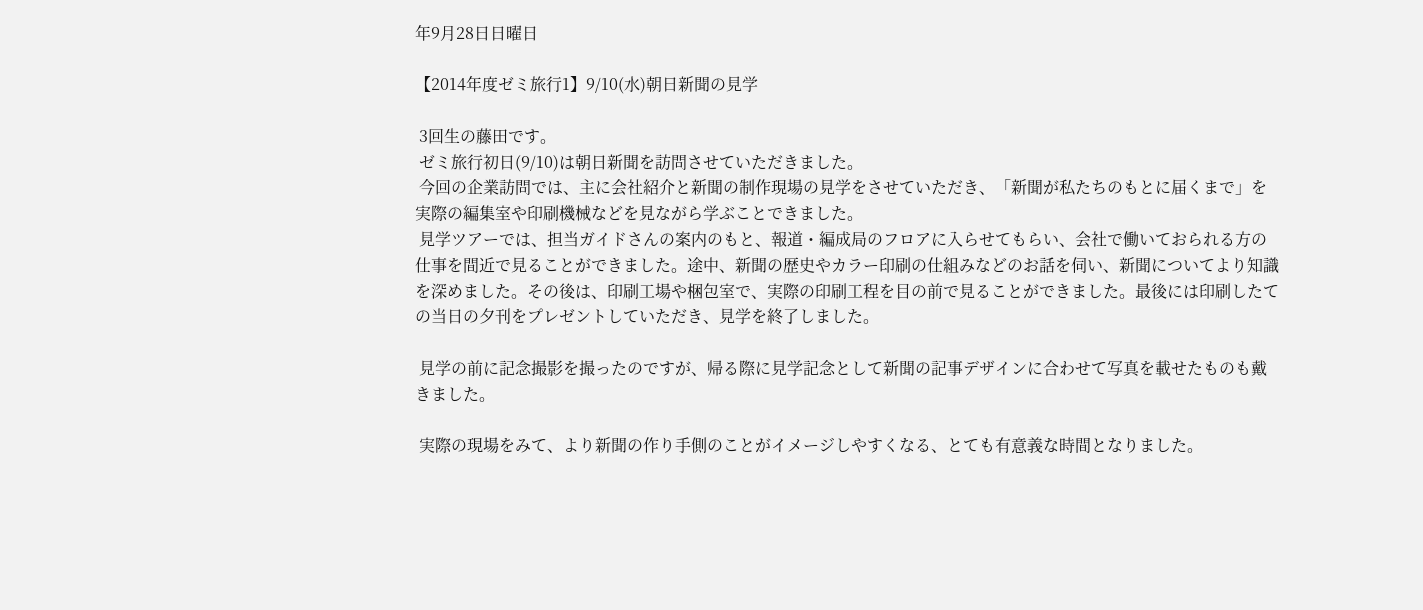年9月28日日曜日

【2014年度ゼミ旅行1】9/10(水)朝日新聞の見学

 3回生の藤田です。
 ゼミ旅行初日(9/10)は朝日新聞を訪問させていただきました。
 今回の企業訪問では、主に会社紹介と新聞の制作現場の見学をさせていただき、「新聞が私たちのもとに届くまで」を実際の編集室や印刷機械などを見ながら学ぶことできました。
 見学ツアーでは、担当ガイドさんの案内のもと、報道・編成局のフロアに入らせてもらい、会社で働いておられる方の仕事を間近で見ることができました。途中、新聞の歴史やカラー印刷の仕組みなどのお話を伺い、新聞についてより知識を深めました。その後は、印刷工場や梱包室で、実際の印刷工程を目の前で見ることができました。最後には印刷したての当日の夕刊をプレゼントしていただき、見学を終了しました。

 見学の前に記念撮影を撮ったのですが、帰る際に見学記念として新聞の記事デザインに合わせて写真を載せたものも戴きました。

 実際の現場をみて、より新聞の作り手側のことがイメージしやすくなる、とても有意義な時間となりました。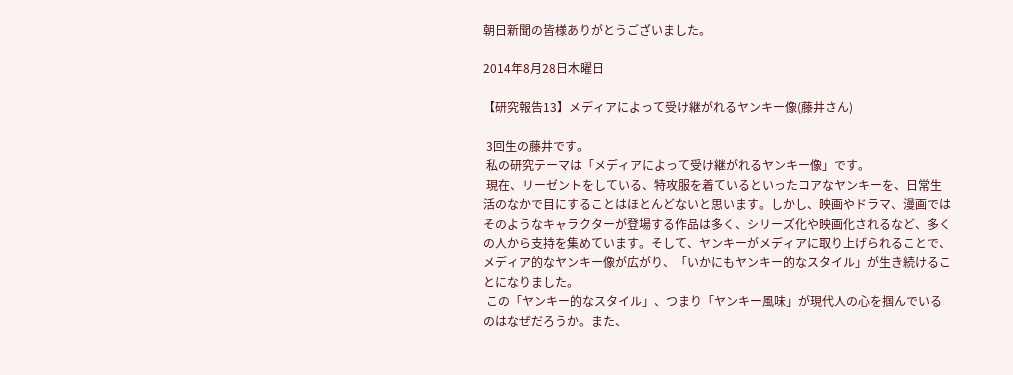朝日新聞の皆様ありがとうございました。

2014年8月28日木曜日

【研究報告13】メディアによって受け継がれるヤンキー像(藤井さん)

 3回生の藤井です。
 私の研究テーマは「メディアによって受け継がれるヤンキー像」です。
 現在、リーゼントをしている、特攻服を着ているといったコアなヤンキーを、日常生活のなかで目にすることはほとんどないと思います。しかし、映画やドラマ、漫画ではそのようなキャラクターが登場する作品は多く、シリーズ化や映画化されるなど、多くの人から支持を集めています。そして、ヤンキーがメディアに取り上げられることで、メディア的なヤンキー像が広がり、「いかにもヤンキー的なスタイル」が生き続けることになりました。
 この「ヤンキー的なスタイル」、つまり「ヤンキー風味」が現代人の心を掴んでいるのはなぜだろうか。また、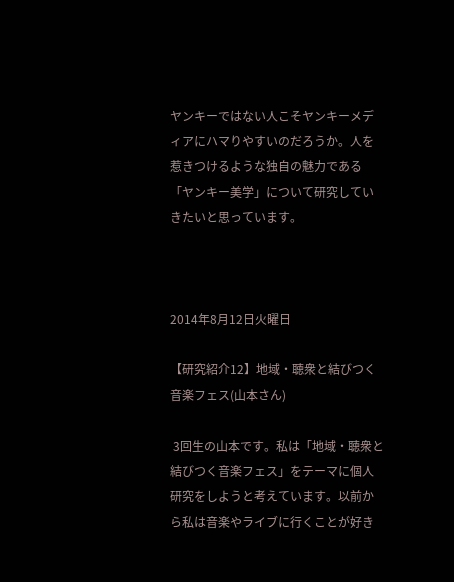ヤンキーではない人こそヤンキーメディアにハマりやすいのだろうか。人を惹きつけるような独自の魅力である「ヤンキー美学」について研究していきたいと思っています。



2014年8月12日火曜日

【研究紹介12】地域・聴衆と結びつく音楽フェス(山本さん)

 3回生の山本です。私は「地域・聴衆と結びつく音楽フェス」をテーマに個人研究をしようと考えています。以前から私は音楽やライブに行くことが好き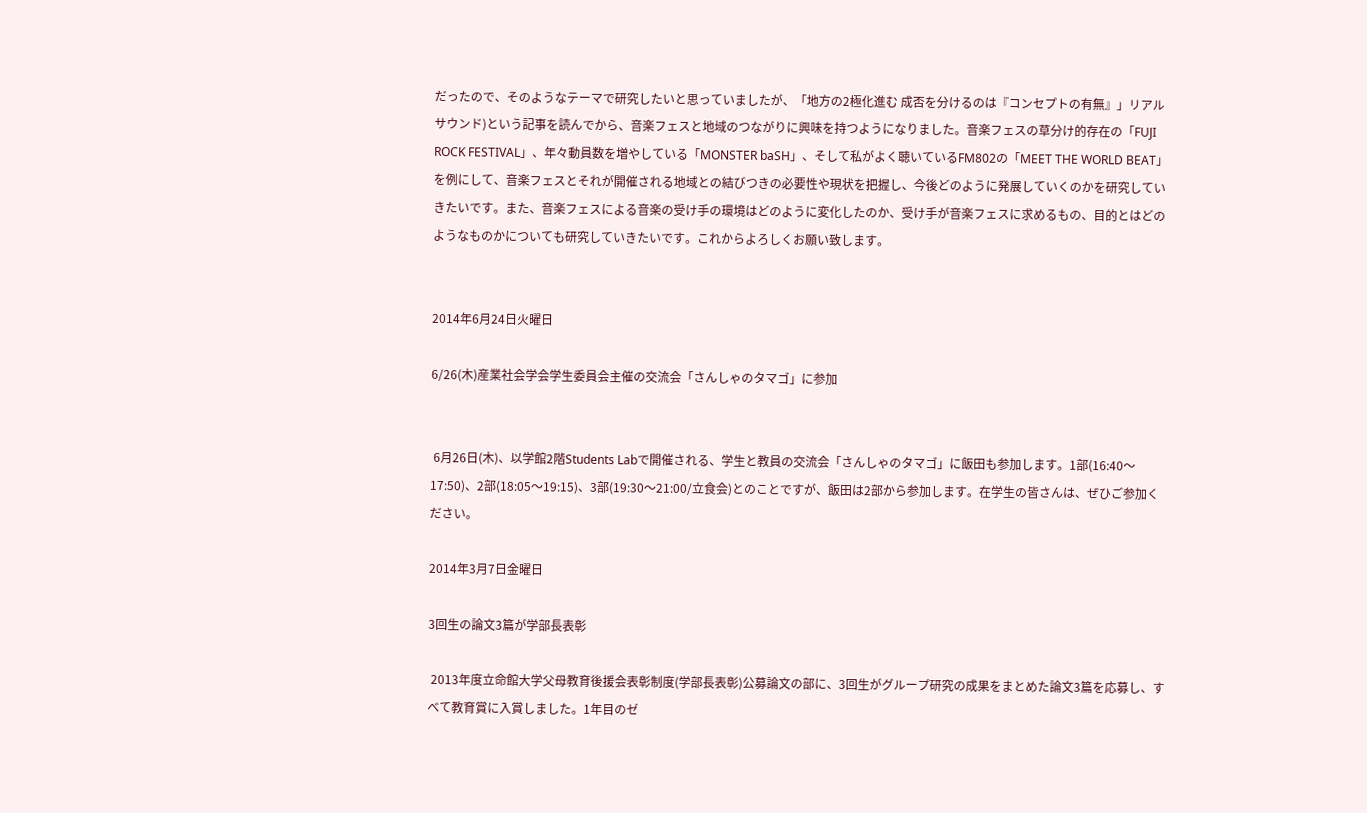だったので、そのようなテーマで研究したいと思っていましたが、「地方の2極化進む 成否を分けるのは『コンセプトの有無』」リアルサウンド)という記事を読んでから、音楽フェスと地域のつながりに興味を持つようになりました。音楽フェスの草分け的存在の「FUJI ROCK FESTIVAL」、年々動員数を増やしている「MONSTER baSH」、そして私がよく聴いているFM802の「MEET THE WORLD BEAT」を例にして、音楽フェスとそれが開催される地域との結びつきの必要性や現状を把握し、今後どのように発展していくのかを研究していきたいです。また、音楽フェスによる音楽の受け手の環境はどのように変化したのか、受け手が音楽フェスに求めるもの、目的とはどのようなものかについても研究していきたいです。これからよろしくお願い致します。


2014年6月24日火曜日

6/26(木)産業社会学会学生委員会主催の交流会「さんしゃのタマゴ」に参加


 6月26日(木)、以学館2階Students Labで開催される、学生と教員の交流会「さんしゃのタマゴ」に飯田も参加します。1部(16:40〜17:50)、2部(18:05〜19:15)、3部(19:30〜21:00/立食会)とのことですが、飯田は2部から参加します。在学生の皆さんは、ぜひご参加ください。

2014年3月7日金曜日

3回生の論文3篇が学部長表彰

 2013年度立命館大学父母教育後援会表彰制度(学部長表彰)公募論文の部に、3回生がグループ研究の成果をまとめた論文3篇を応募し、すべて教育賞に入賞しました。1年目のゼ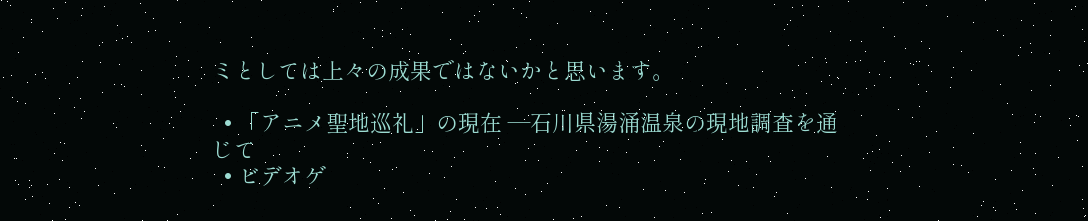ミとしては上々の成果ではないかと思います。

  • 「アニメ聖地巡礼」の現在 —石川県湯涌温泉の現地調査を通じて
  • ビデオゲ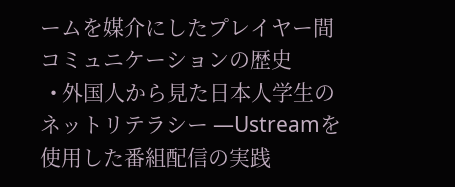ームを媒介にしたプレイヤー間コミュニケーションの歴史
  • 外国人から見た日本人学生のネットリテラシー —Ustreamを使用した番組配信の実践